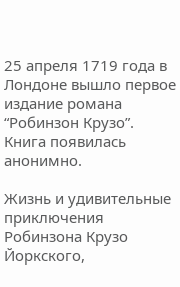25 апреля 1719 года в Лондоне вышло первое издание романа “Робинзон Крузо”. Книга появилась анонимно.

Жизнь и удивительные приключения Робинзона Крузо Йоркского,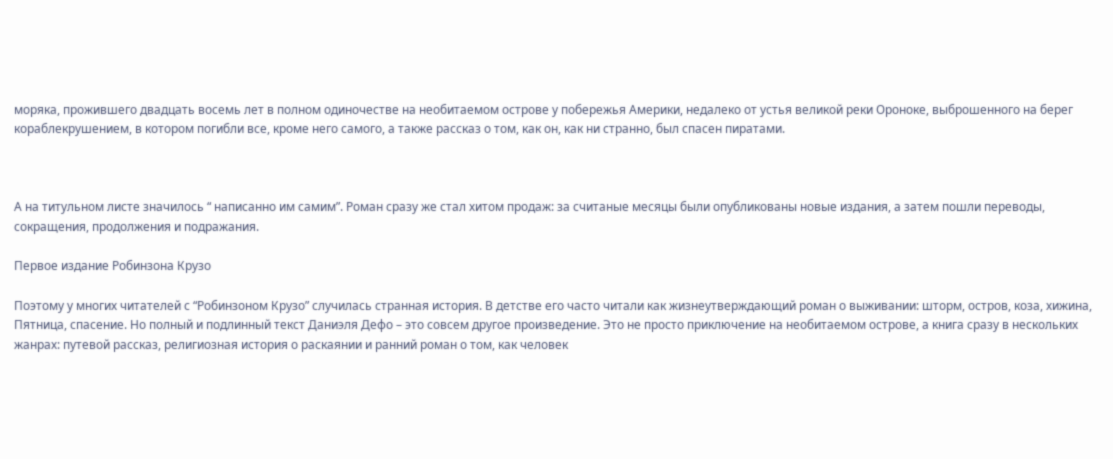моряка, прожившего двадцать восемь лет в полном одиночестве на необитаемом острове у побережья Америки, недалеко от устья великой реки Ороноке, выброшенного на берег кораблекрушением, в котором погибли все, кроме него самого, а также рассказ о том, как он, как ни странно, был спасен пиратами.



А на титульном листе значилось “ написанно им самим”. Роман сразу же стал хитом продаж: за считаные месяцы были опубликованы новые издания, а затем пошли переводы, сокращения, продолжения и подражания.

Первое издание Робинзона Крузо

Поэтому у многих читателей с “Робинзоном Крузо” случилась странная история. В детстве его часто читали как жизнеутверждающий роман о выживании: шторм, остров, коза, хижина, Пятница, спасение. Но полный и подлинный текст Даниэля Дефо – это совсем другое произведение. Это не просто приключение на необитаемом острове, а книга сразу в нескольких жанрах: путевой рассказ, религиозная история о раскаянии и ранний роман о том, как человек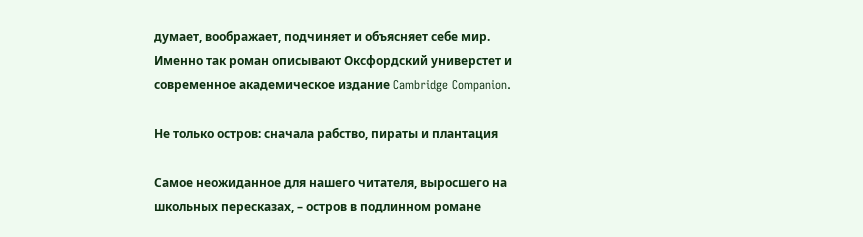думает, воображает, подчиняет и объясняет себе мир. Именно так роман описывают Оксфордский универстет и современное академическое издание Cambridge Companion.

Не только остров: сначала рабство, пираты и плантация

Самое неожиданное для нашего читателя, выросшего на школьных пересказах, – остров в подлинном романе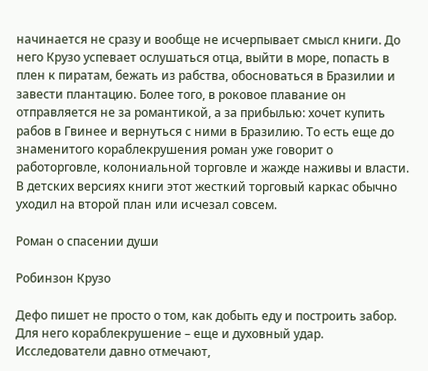начинается не сразу и вообще не исчерпывает смысл книги. До него Крузо успевает ослушаться отца, выйти в море, попасть в плен к пиратам, бежать из рабства, обосноваться в Бразилии и завести плантацию. Более того, в роковое плавание он отправляется не за романтикой, а за прибылью: хочет купить рабов в Гвинее и вернуться с ними в Бразилию. То есть еще до знаменитого кораблекрушения роман уже говорит о работорговле, колониальной торговле и жажде наживы и власти. В детских версиях книги этот жесткий торговый каркас обычно уходил на второй план или исчезал совсем.

Роман о спасении души

Робинзон Крузо

Дефо пишет не просто о том, как добыть еду и построить забор. Для него кораблекрушение – еще и духовный удар. Исследователи давно отмечают,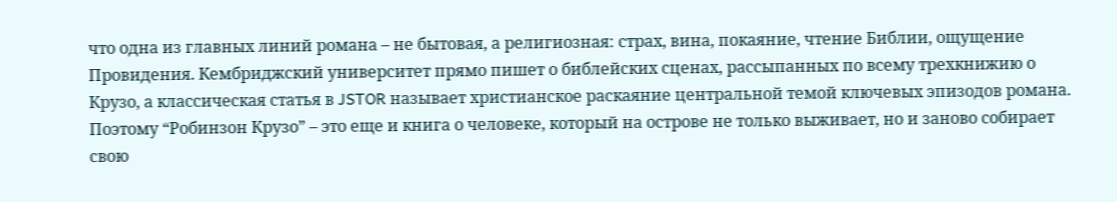что одна из главных линий романа – не бытовая, а религиозная: страх, вина, покаяние, чтение Библии, ощущение Провидения. Кембриджский университет прямо пишет о библейских сценах, рассыпанных по всему трехкнижию о Крузо, а классическая статья в JSTOR называет христианское раскаяние центральной темой ключевых эпизодов романа. Поэтому “Робинзон Крузо” – это еще и книга о человеке, который на острове не только выживает, но и заново собирает свою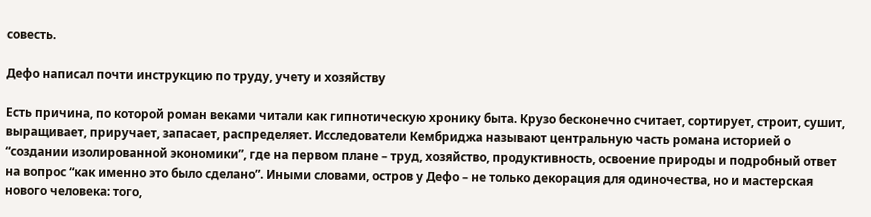совесть.

Дефо написал почти инструкцию по труду, учету и хозяйству

Есть причина, по которой роман веками читали как гипнотическую хронику быта. Крузо бесконечно считает, сортирует, строит, сушит, выращивает, приручает, запасает, распределяет. Исследователи Кембриджа называют центральную часть романа историей о “создании изолированной экономики”, где на первом плане – труд, хозяйство, продуктивность, освоение природы и подробный ответ на вопрос “как именно это было сделано”. Иными словами, остров у Дефо – не только декорация для одиночества, но и мастерская нового человека: того,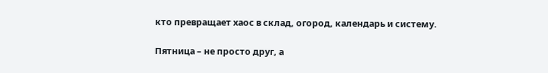кто превращает хаос в склад, огород, календарь и систему.

Пятница – не просто друг, а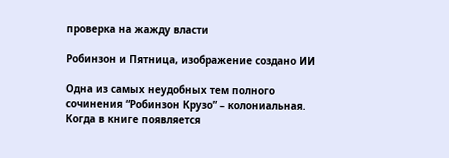проверка на жажду власти

Робинзон и Пятница, изображение создано ИИ

Одна из самых неудобных тем полного сочинения “Робинзон Крузо” – колониальная. Когда в книге появляется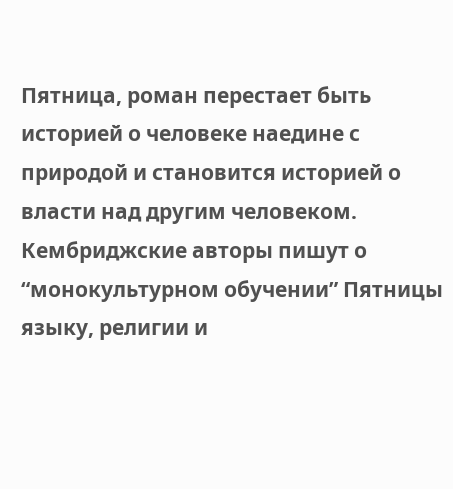Пятница, роман перестает быть историей о человеке наедине с природой и становится историей о власти над другим человеком. Кембриджские авторы пишут о “монокультурном обучении” Пятницы языку, религии и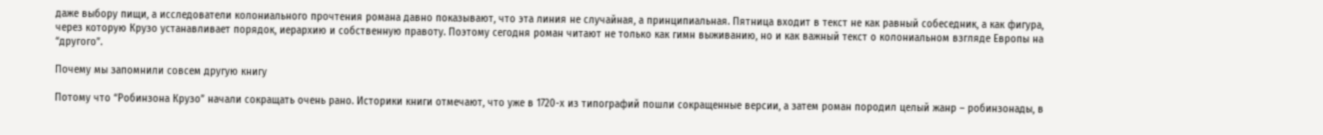даже выбору пищи, а исследователи колониального прочтения романа давно показывают, что эта линия не случайная, а принципиальная. Пятница входит в текст не как равный собеседник, а как фигура, через которую Крузо устанавливает порядок, иерархию и собственную правоту. Поэтому сегодня роман читают не только как гимн выживанию, но и как важный текст о колониальном взгляде Европы на “другого”.

Почему мы запомнили совсем другую книгу

Потому что “Робинзона Крузо” начали сокращать очень рано. Историки книги отмечают, что уже в 1720-х из типографий пошли сокращенные версии, а затем роман породил целый жанр – робинзонады, в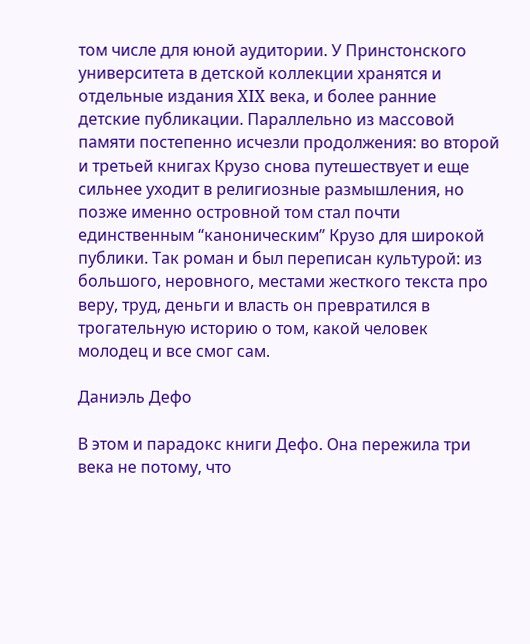том числе для юной аудитории. У Принстонского университета в детской коллекции хранятся и отдельные издания XIX века, и более ранние детские публикации. Параллельно из массовой памяти постепенно исчезли продолжения: во второй и третьей книгах Крузо снова путешествует и еще сильнее уходит в религиозные размышления, но позже именно островной том стал почти единственным “каноническим” Крузо для широкой публики. Так роман и был переписан культурой: из большого, неровного, местами жесткого текста про веру, труд, деньги и власть он превратился в трогательную историю о том, какой человек молодец и все смог сам.

Даниэль Дефо

В этом и парадокс книги Дефо. Она пережила три века не потому, что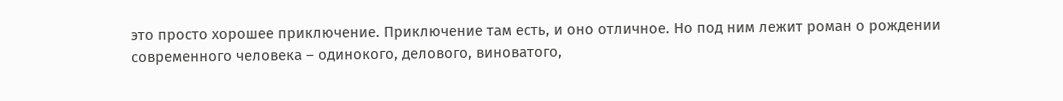это просто хорошее приключение. Приключение там есть, и оно отличное. Но под ним лежит роман о рождении современного человека – одинокого, делового, виноватого,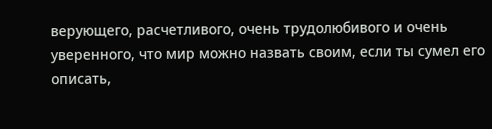верующего, расчетливого, очень трудолюбивого и очень уверенного, что мир можно назвать своим, если ты сумел его описать,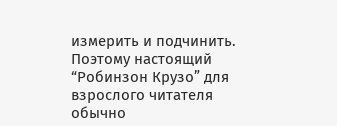измерить и подчинить. Поэтому настоящий “Робинзон Крузо” для взрослого читателя обычно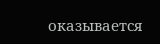оказывается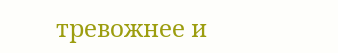тревожнее и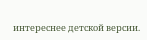интереснее детской версии.